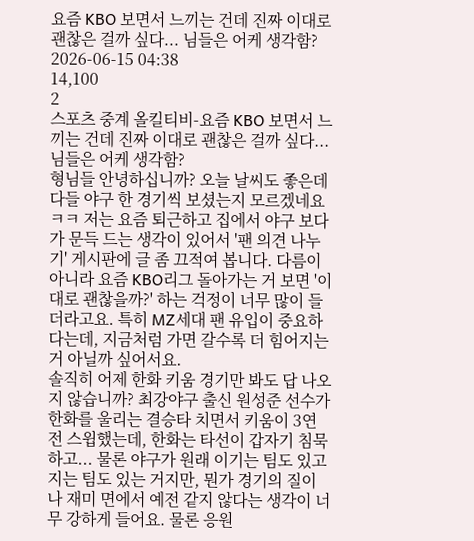요즘 KBO 보면서 느끼는 건데 진짜 이대로 괜찮은 걸까 싶다... 님들은 어케 생각함?
2026-06-15 04:38
14,100
2
스포츠 중계 올킬티비-요즘 KBO 보면서 느끼는 건데 진짜 이대로 괜찮은 걸까 싶다... 님들은 어케 생각함?
형님들 안녕하십니까? 오늘 날씨도 좋은데 다들 야구 한 경기씩 보셨는지 모르겠네요 ㅋㅋ 저는 요즘 퇴근하고 집에서 야구 보다가 문득 드는 생각이 있어서 '팬 의견 나누기' 게시판에 글 좀 끄적여 봅니다. 다름이 아니라 요즘 KBO리그 돌아가는 거 보면 '이대로 괜찮을까?' 하는 걱정이 너무 많이 들더라고요. 특히 MZ세대 팬 유입이 중요하다는데, 지금처럼 가면 갈수록 더 힘어지는 거 아닐까 싶어서요.
솔직히 어제 한화 키움 경기만 봐도 답 나오지 않습니까? 최강야구 출신 원성준 선수가 한화를 울리는 결승타 치면서 키움이 3연전 스윕했는데, 한화는 타선이 갑자기 침묵하고... 물론 야구가 원래 이기는 팀도 있고 지는 팀도 있는 거지만, 뭔가 경기의 질이나 재미 면에서 예전 같지 않다는 생각이 너무 강하게 들어요. 물론 응원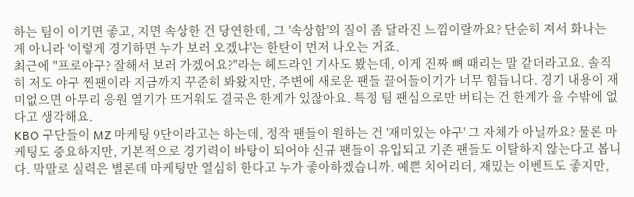하는 팀이 이기면 좋고, 지면 속상한 건 당연한데, 그 '속상함'의 질이 좀 달라진 느낌이랄까요? 단순히 져서 화나는 게 아니라 '이렇게 경기하면 누가 보러 오겠냐'는 한탄이 먼저 나오는 거죠.
최근에 "프로야구? 잘해서 보러 가겠어요?"라는 헤드라인 기사도 봤는데, 이게 진짜 뼈 때리는 말 같더라고요. 솔직히 저도 야구 찐팬이라 지금까지 꾸준히 봐왔지만, 주변에 새로운 팬들 끌어들이기가 너무 힘듭니다. 경기 내용이 재미없으면 아무리 응원 열기가 뜨거워도 결국은 한계가 있잖아요. 특정 팀 팬심으로만 버티는 건 한계가 을 수밖에 없다고 생각해요.
KBO 구단들이 MZ 마케팅 9단이라고는 하는데, 정작 팬들이 원하는 건 '재미있는 야구' 그 자체가 아닐까요? 물론 마케팅도 중요하지만, 기본적으로 경기력이 바탕이 되어야 신규 팬들이 유입되고 기존 팬들도 이탈하지 않는다고 봅니다. 막말로 실력은 별론데 마케팅만 열심히 한다고 누가 좋아하겠습니까. 예쁜 치어리더, 재밌는 이벤트도 좋지만,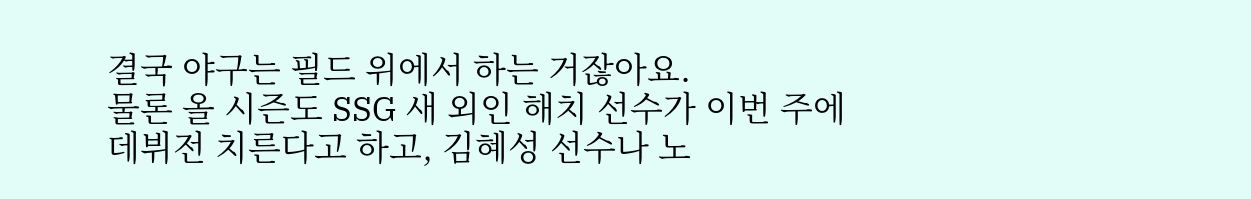결국 야구는 필드 위에서 하는 거잖아요.
물론 올 시즌도 SSG 새 외인 해치 선수가 이번 주에 데뷔전 치른다고 하고, 김혜성 선수나 노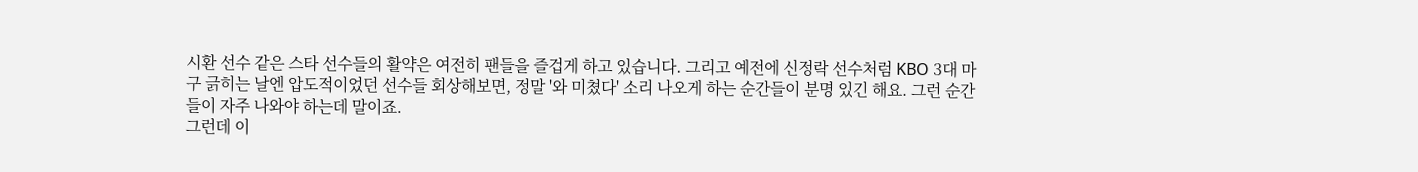시환 선수 같은 스타 선수들의 활약은 여전히 팬들을 즐겁게 하고 있습니다. 그리고 예전에 신정락 선수처럼 KBO 3대 마구 긁히는 날엔 압도적이었던 선수들 회상해보면, 정말 '와 미쳤다' 소리 나오게 하는 순간들이 분명 있긴 해요. 그런 순간들이 자주 나와야 하는데 말이죠.
그런데 이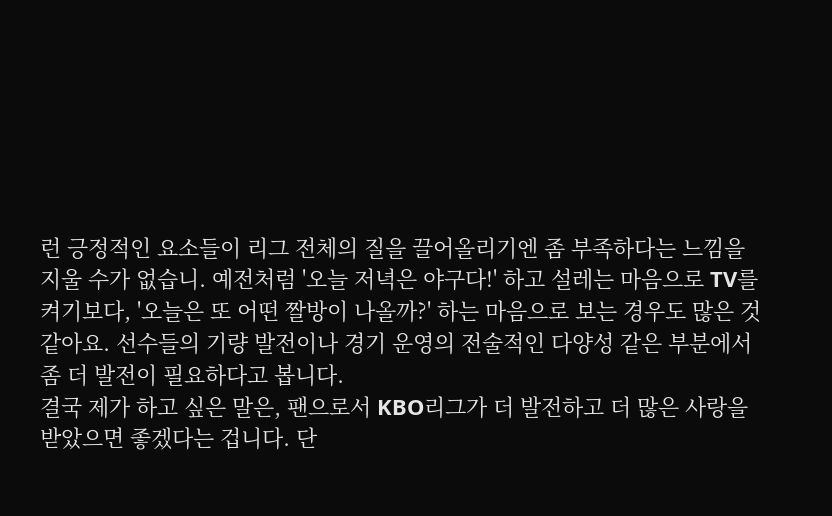런 긍정적인 요소들이 리그 전체의 질을 끌어올리기엔 좀 부족하다는 느낌을 지울 수가 없습니. 예전처럼 '오늘 저녁은 야구다!' 하고 설레는 마음으로 TV를 켜기보다, '오늘은 또 어떤 짤방이 나올까?' 하는 마음으로 보는 경우도 많은 것 같아요. 선수들의 기량 발전이나 경기 운영의 전술적인 다양성 같은 부분에서 좀 더 발전이 필요하다고 봅니다.
결국 제가 하고 싶은 말은, 팬으로서 KBO리그가 더 발전하고 더 많은 사랑을 받았으면 좋겠다는 겁니다. 단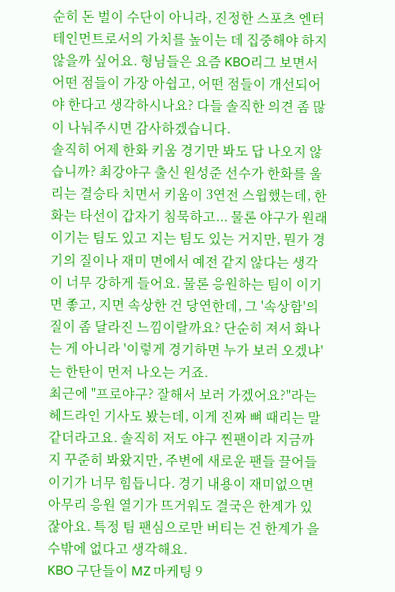순히 돈 벌이 수단이 아니라, 진정한 스포츠 엔터테인먼트로서의 가치를 높이는 데 집중해야 하지 않을까 싶어요. 형님들은 요즘 KBO리그 보면서 어떤 점들이 가장 아쉽고, 어떤 점들이 개선되어야 한다고 생각하시나요? 다들 솔직한 의견 좀 많이 나눠주시면 감사하겠습니다.
솔직히 어제 한화 키움 경기만 봐도 답 나오지 않습니까? 최강야구 출신 원성준 선수가 한화를 울리는 결승타 치면서 키움이 3연전 스윕했는데, 한화는 타선이 갑자기 침묵하고... 물론 야구가 원래 이기는 팀도 있고 지는 팀도 있는 거지만, 뭔가 경기의 질이나 재미 면에서 예전 같지 않다는 생각이 너무 강하게 들어요. 물론 응원하는 팀이 이기면 좋고, 지면 속상한 건 당연한데, 그 '속상함'의 질이 좀 달라진 느낌이랄까요? 단순히 져서 화나는 게 아니라 '이렇게 경기하면 누가 보러 오겠냐'는 한탄이 먼저 나오는 거죠.
최근에 "프로야구? 잘해서 보러 가겠어요?"라는 헤드라인 기사도 봤는데, 이게 진짜 뼈 때리는 말 같더라고요. 솔직히 저도 야구 찐팬이라 지금까지 꾸준히 봐왔지만, 주변에 새로운 팬들 끌어들이기가 너무 힘듭니다. 경기 내용이 재미없으면 아무리 응원 열기가 뜨거워도 결국은 한계가 있잖아요. 특정 팀 팬심으로만 버티는 건 한계가 을 수밖에 없다고 생각해요.
KBO 구단들이 MZ 마케팅 9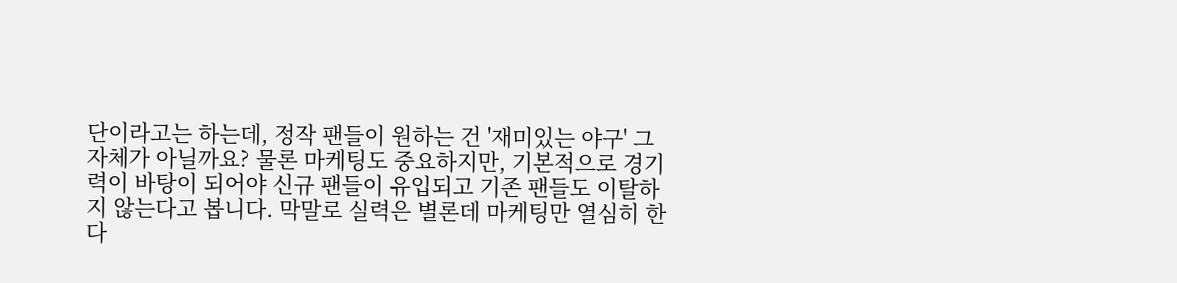단이라고는 하는데, 정작 팬들이 원하는 건 '재미있는 야구' 그 자체가 아닐까요? 물론 마케팅도 중요하지만, 기본적으로 경기력이 바탕이 되어야 신규 팬들이 유입되고 기존 팬들도 이탈하지 않는다고 봅니다. 막말로 실력은 별론데 마케팅만 열심히 한다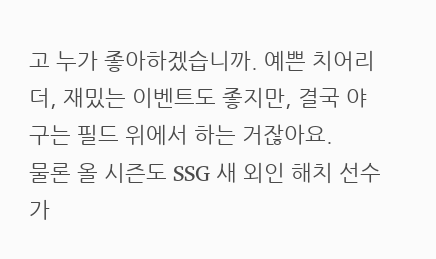고 누가 좋아하겠습니까. 예쁜 치어리더, 재밌는 이벤트도 좋지만, 결국 야구는 필드 위에서 하는 거잖아요.
물론 올 시즌도 SSG 새 외인 해치 선수가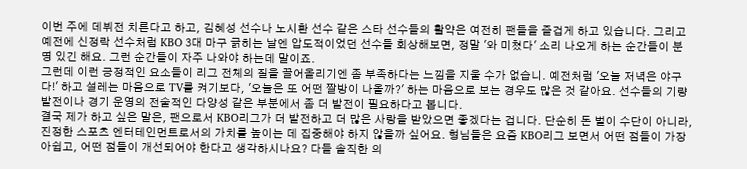이번 주에 데뷔전 치른다고 하고, 김혜성 선수나 노시환 선수 같은 스타 선수들의 활약은 여전히 팬들을 즐겁게 하고 있습니다. 그리고 예전에 신정락 선수처럼 KBO 3대 마구 긁히는 날엔 압도적이었던 선수들 회상해보면, 정말 '와 미쳤다' 소리 나오게 하는 순간들이 분명 있긴 해요. 그런 순간들이 자주 나와야 하는데 말이죠.
그런데 이런 긍정적인 요소들이 리그 전체의 질을 끌어올리기엔 좀 부족하다는 느낌을 지울 수가 없습니. 예전처럼 '오늘 저녁은 야구다!' 하고 설레는 마음으로 TV를 켜기보다, '오늘은 또 어떤 짤방이 나올까?' 하는 마음으로 보는 경우도 많은 것 같아요. 선수들의 기량 발전이나 경기 운영의 전술적인 다양성 같은 부분에서 좀 더 발전이 필요하다고 봅니다.
결국 제가 하고 싶은 말은, 팬으로서 KBO리그가 더 발전하고 더 많은 사랑을 받았으면 좋겠다는 겁니다. 단순히 돈 벌이 수단이 아니라, 진정한 스포츠 엔터테인먼트로서의 가치를 높이는 데 집중해야 하지 않을까 싶어요. 형님들은 요즘 KBO리그 보면서 어떤 점들이 가장 아쉽고, 어떤 점들이 개선되어야 한다고 생각하시나요? 다들 솔직한 의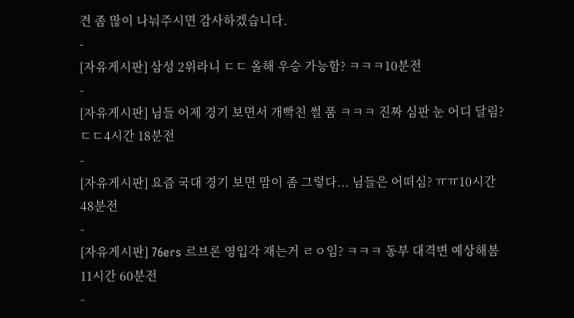견 좀 많이 나눠주시면 감사하겠습니다.
-
[자유게시판] 삼성 2위라니 ㄷㄷ 올해 우승 가능함? ㅋㅋㅋ10분전
-
[자유게시판] 님들 어제 경기 보면서 개빡친 썰 품 ㅋㅋㅋ 진짜 심판 눈 어디 달림? ㄷㄷ4시간 18분전
-
[자유게시판] 요즘 국대 경기 보면 맘이 좀 그렇다... 님들은 어떠심? ㅠㅠ10시간 48분전
-
[자유게시판] 76ers 르브론 영입각 재는거 ㄹㅇ임? ㅋㅋㅋ 동부 대격변 예상해봄11시간 60분전
-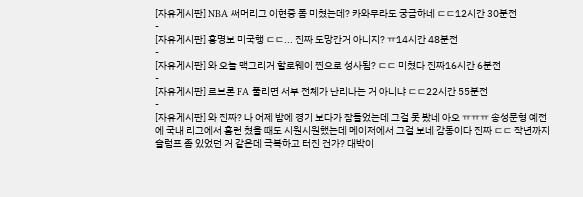[자유게시판] NBA 써머리그 이현중 폼 미쳤는데? 카와무라도 궁금하네 ㄷㄷ12시간 30분전
-
[자유게시판] 홍명보 미국행 ㄷㄷ... 진짜 도망간거 아니지? ㅠ14시간 48분전
-
[자유게시판] 와 오늘 맥그리거 할로웨이 찐으로 성사됨? ㄷㄷ 미쳤다 진짜16시간 6분전
-
[자유게시판] 르브론 FA 풀리면 서부 전체가 난리나는 거 아니냐 ㄷㄷ22시간 55분전
-
[자유게시판] 와 진짜? 나 어제 밤에 경기 보다가 잠들었는데 그걸 못 봤네 아오 ㅠㅠㅠ 송성문형 예전에 국내 리그에서 홈런 쳤을 때도 시원시원했는데 메이저에서 그걸 보네 감동이다 진짜 ㄷㄷ 작년까지 슬럼프 좀 있었던 거 같은데 극복하고 터진 건가? 대박이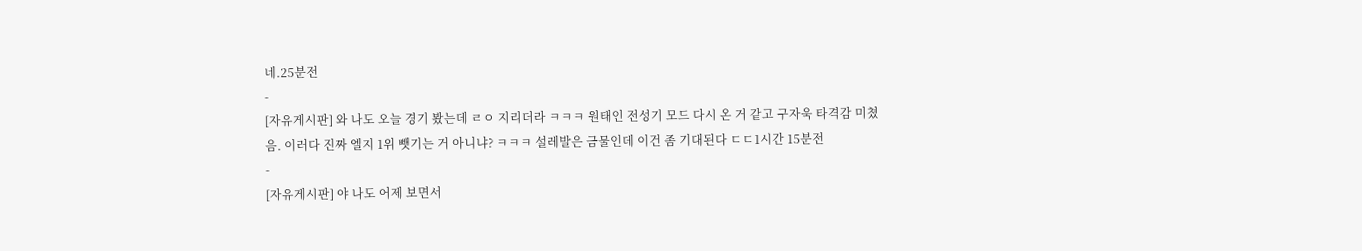네.25분전
-
[자유게시판] 와 나도 오늘 경기 봤는데 ㄹㅇ 지리더라 ㅋㅋㅋ 원태인 전성기 모드 다시 온 거 같고 구자욱 타격감 미쳤음. 이러다 진짜 엘지 1위 뺏기는 거 아니냐? ㅋㅋㅋ 설레발은 금물인데 이건 좀 기대된다 ㄷㄷ1시간 15분전
-
[자유게시판] 야 나도 어제 보면서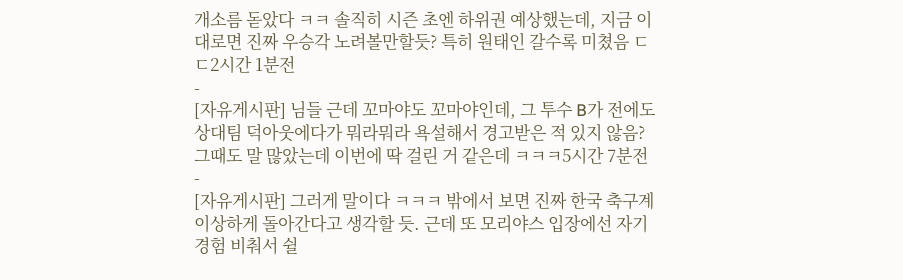개소름 돋았다 ㅋㅋ 솔직히 시즌 초엔 하위권 예상했는데, 지금 이대로면 진짜 우승각 노려볼만할듯? 특히 원태인 갈수록 미쳤음 ㄷㄷ2시간 1분전
-
[자유게시판] 님들 근데 꼬마야도 꼬마야인데, 그 투수 B가 전에도 상대팀 덕아웃에다가 뭐라뭐라 욕설해서 경고받은 적 있지 않음? 그때도 말 많았는데 이번에 딱 걸린 거 같은데 ㅋㅋㅋ5시간 7분전
-
[자유게시판] 그러게 말이다 ㅋㅋㅋ 밖에서 보면 진짜 한국 축구계 이상하게 돌아간다고 생각할 듯. 근데 또 모리야스 입장에선 자기 경험 비춰서 쉴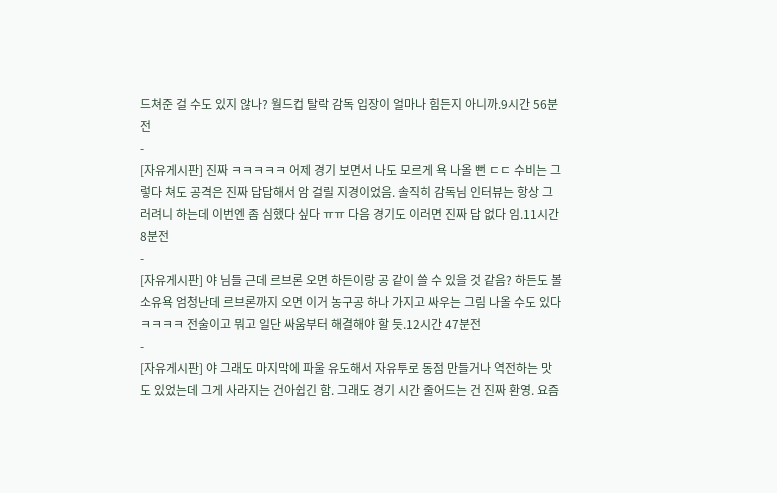드쳐준 걸 수도 있지 않나? 월드컵 탈락 감독 입장이 얼마나 힘든지 아니까.9시간 56분전
-
[자유게시판] 진짜 ㅋㅋㅋㅋㅋ 어제 경기 보면서 나도 모르게 욕 나올 뻔 ㄷㄷ 수비는 그렇다 쳐도 공격은 진짜 답답해서 암 걸릴 지경이었음. 솔직히 감독님 인터뷰는 항상 그러려니 하는데 이번엔 좀 심했다 싶다 ㅠㅠ 다음 경기도 이러면 진짜 답 없다 임.11시간 8분전
-
[자유게시판] 야 님들 근데 르브론 오면 하든이랑 공 같이 쓸 수 있을 것 같음? 하든도 볼 소유욕 엄청난데 르브론까지 오면 이거 농구공 하나 가지고 싸우는 그림 나올 수도 있다 ㅋㅋㅋㅋ 전술이고 뭐고 일단 싸움부터 해결해야 할 듯.12시간 47분전
-
[자유게시판] 야 그래도 마지막에 파울 유도해서 자유투로 동점 만들거나 역전하는 맛도 있었는데 그게 사라지는 건아쉽긴 함. 그래도 경기 시간 줄어드는 건 진짜 환영. 요즘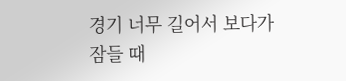경기 너무 길어서 보다가 잠들 때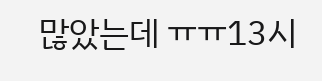많았는데 ㅠㅠ13시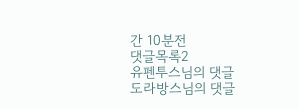간 10분전
댓글목록2
유펜투스님의 댓글
도라방스님의 댓글